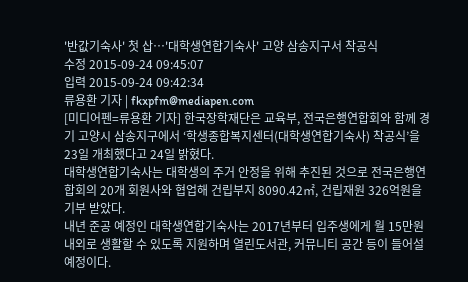'반값기숙사' 첫 삽…'대학생연합기숙사' 고양 삼송지구서 착공식
수정 2015-09-24 09:45:07
입력 2015-09-24 09:42:34
류용환 기자 | fkxpfm@mediapen.com
[미디어펜=류용환 기자] 한국장학재단은 교육부, 전국은행연합회와 함께 경기 고양시 삼송지구에서 ‘학생종합복지센터(대학생연합기숙사) 착공식’을 23일 개최했다고 24일 밝혔다.
대학생연합기숙사는 대학생의 주거 안정을 위해 추진된 것으로 전국은행연합회의 20개 회원사와 협업해 건립부지 8090.42㎡, 건립재원 326억원을 기부 받았다.
내년 준공 예정인 대학생연합기숙사는 2017년부터 입주생에게 월 15만원 내외로 생활할 수 있도록 지원하며 열린도서관, 커뮤니티 공간 등이 들어설 예정이다.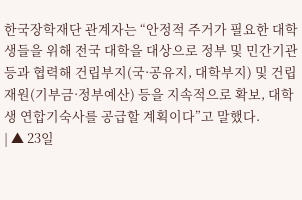한국장학재단 관계자는 “안정적 주거가 필요한 대학생들을 위해 전국 대학을 대상으로 정부 및 민간기관 등과 협력해 건립부지(국·공유지, 대학부지) 및 건립재원(기부금·정부예산) 등을 지속적으로 확보, 대학생 연합기숙사를 공급할 계획이다”고 말했다.
| ▲ 23일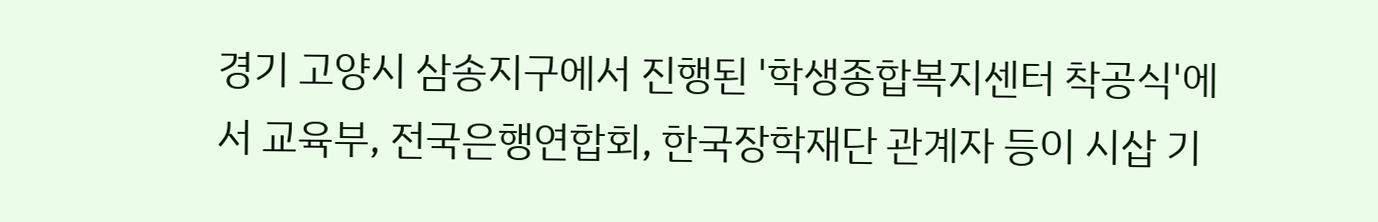경기 고양시 삼송지구에서 진행된 '학생종합복지센터 착공식'에서 교육부, 전국은행연합회, 한국장학재단 관계자 등이 시삽 기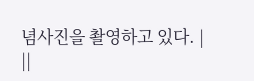념사진을 촬영하고 있다. | ||